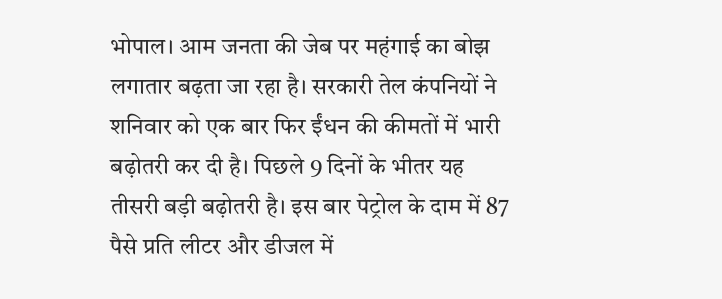भोपाल। आम जनता की जेब पर महंगाई का बोझ लगातार बढ़ता जा रहा है। सरकारी तेल कंपनियों ने शनिवार को एक बार फिर ईंधन की कीमतों में भारी बढ़ोतरी कर दी है। पिछले 9 दिनों के भीतर यह तीसरी बड़ी बढ़ोतरी है। इस बार पेट्रोल के दाम में 87 पैसे प्रति लीटर और डीजल में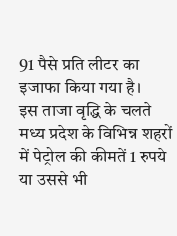91 पैसे प्रति लीटर का इजाफा किया गया है।
इस ताजा वृद्धि के चलते मध्य प्रदेश के विभिन्न शहरों में पेट्रोल की कीमतें 1 रुपये या उससे भी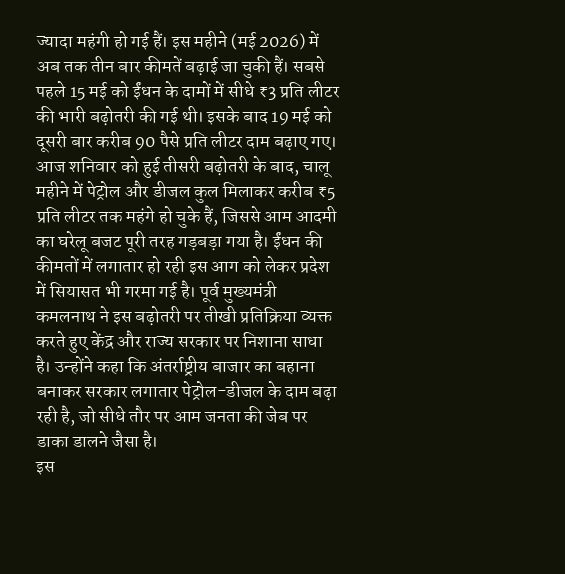ज्यादा महंगी हो गई हैं। इस महीने (मई 2026) में अब तक तीन बार कीमतें बढ़ाई जा चुकी हैं। सबसे पहले 15 मई को ईंधन के दामों में सीधे ₹3 प्रति लीटर की भारी बढ़ोतरी की गई थी। इसके बाद 19 मई को दूसरी बार करीब 90 पैसे प्रति लीटर दाम बढ़ाए गए। आज शनिवार को हुई तीसरी बढ़ोतरी के बाद, चालू महीने में पेट्रोल और डीजल कुल मिलाकर करीब ₹5 प्रति लीटर तक महंगे हो चुके हैं, जिससे आम आदमी का घरेलू बजट पूरी तरह गड़बड़ा गया है। ईंधन की कीमतों में लगातार हो रही इस आग को लेकर प्रदेश में सियासत भी गरमा गई है। पूर्व मुख्यमंत्री कमलनाथ ने इस बढ़ोतरी पर तीखी प्रतिक्रिया व्यक्त करते हुए केंद्र और राज्य सरकार पर निशाना साधा है। उन्होंने कहा कि अंतर्राष्ट्रीय बाजार का बहाना बनाकर सरकार लगातार पेट्रोल-डीजल के दाम बढ़ा रही है, जो सीधे तौर पर आम जनता की जेब पर डाका डालने जैसा है।
इस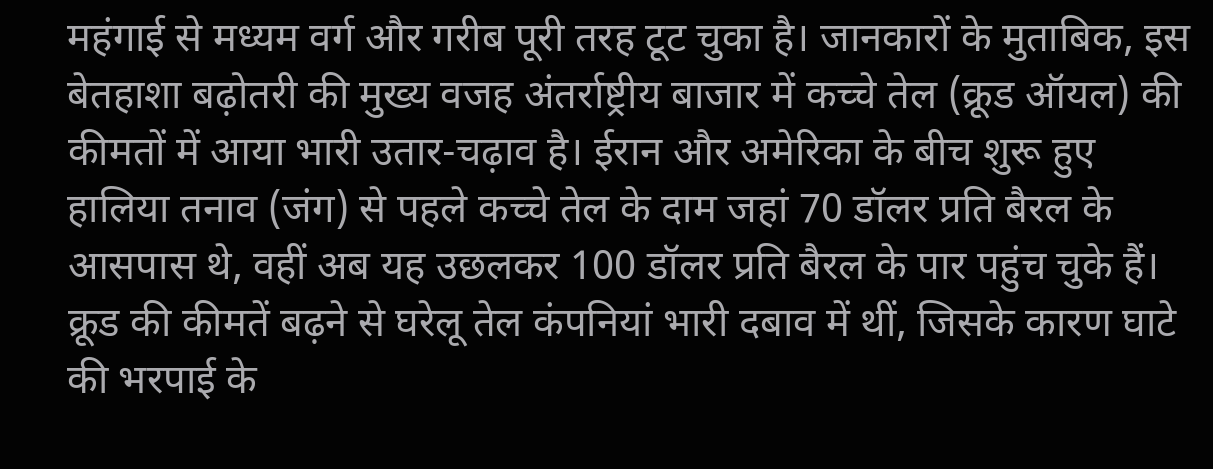महंगाई से मध्यम वर्ग और गरीब पूरी तरह टूट चुका है। जानकारों के मुताबिक, इस बेतहाशा बढ़ोतरी की मुख्य वजह अंतर्राष्ट्रीय बाजार में कच्चे तेल (क्रूड ऑयल) की कीमतों में आया भारी उतार-चढ़ाव है। ईरान और अमेरिका के बीच शुरू हुए हालिया तनाव (जंग) से पहले कच्चे तेल के दाम जहां 70 डॉलर प्रति बैरल के आसपास थे, वहीं अब यह उछलकर 100 डॉलर प्रति बैरल के पार पहुंच चुके हैं। क्रूड की कीमतें बढ़ने से घरेलू तेल कंपनियां भारी दबाव में थीं, जिसके कारण घाटे की भरपाई के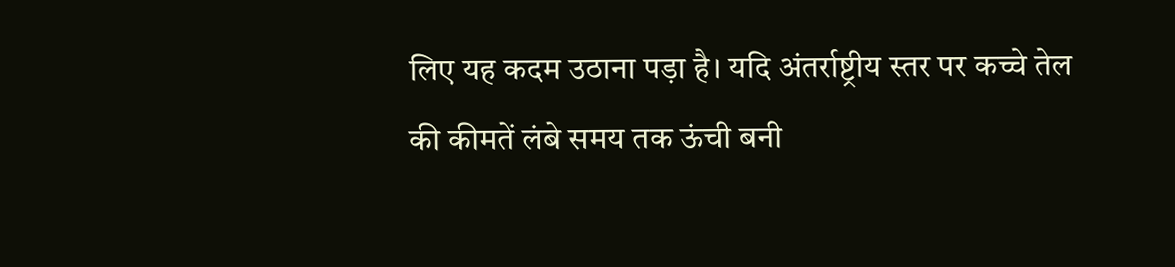लिए यह कदम उठाना पड़ा है। यदि अंतर्राष्ट्रीय स्तर पर कच्चे तेल की कीमतें लंबे समय तक ऊंची बनी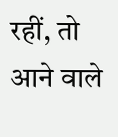रहीं, तो आने वाले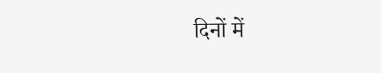दिनों में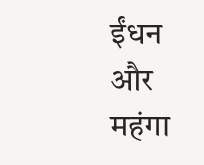ईंधन और महंगा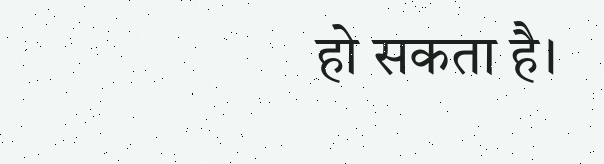हो सकता है।